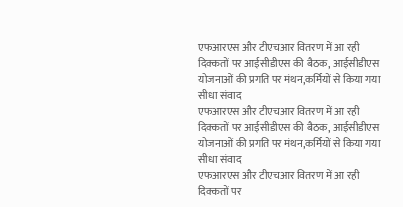एफआरएस और टीएचआर वितरण में आ रही दिक्कतों पर आईसीडीएस की बैठक, आईसीडीएस योजनाओं की प्रगति पर मंथन,कर्मियों से किया गया सीधा संवाद
एफआरएस और टीएचआर वितरण में आ रही दिक्कतों पर आईसीडीएस की बैठक, आईसीडीएस योजनाओं की प्रगति पर मंथन,कर्मियों से किया गया सीधा संवाद
एफआरएस और टीएचआर वितरण में आ रही दिक्कतों पर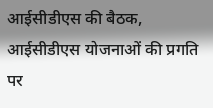आईसीडीएस की बैठक,
आईसीडीएस योजनाओं की प्रगति पर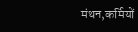मंथन,कर्मियों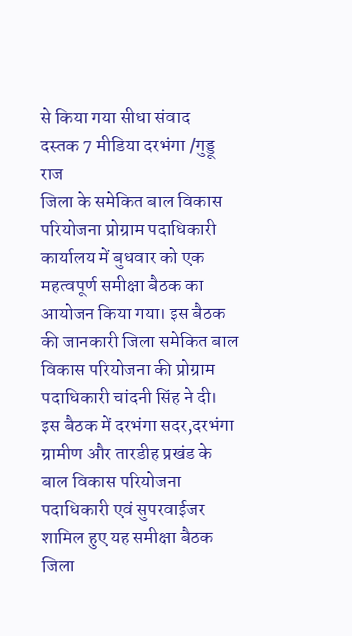से किया गया सीधा संवाद
दस्तक 7 मीडिया दरभंगा /गुड्डू राज
जिला के समेकित बाल विकास परियोजना प्रोग्राम पदाधिकारी कार्यालय में बुधवार को एक महत्वपूर्ण समीक्षा बैठक का आयोजन किया गया। इस बैठक की जानकारी जिला समेकित बाल विकास परियोजना की प्रोग्राम पदाधिकारी चांदनी सिंह ने दी। इस बैठक में दरभंगा सदर,दरभंगा ग्रामीण और तारडीह प्रखंड के बाल विकास परियोजना पदाधिकारी एवं सुपरवाईजर शामिल हुए यह समीक्षा बैठक जिला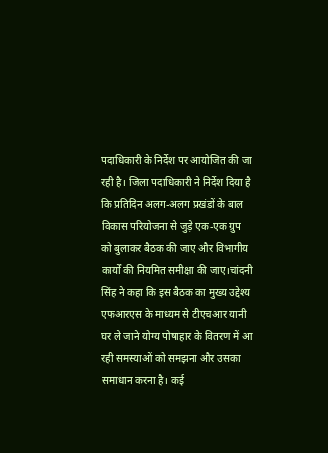पदाधिकारी के निर्देश पर आयोजित की जा रही है। जिला पदाधिकारी ने निर्देश दिया है कि प्रतिदिन अलग-अलग प्रखंडों के बाल विकास परियोजना से जुड़े एक-एक ग्रुप को बुलाकर बैठक की जाए और विभागीय कार्यों की नियमित समीक्षा की जाए।चांदनी सिंह ने कहा कि इस बैठक का मुख्य उद्देश्य एफआरएस के माध्यम से टीएचआर यानी घर ले जाने योग्य पोषाहार के वितरण में आ रही समस्याओं को समझना और उसका समाधान करना है। कई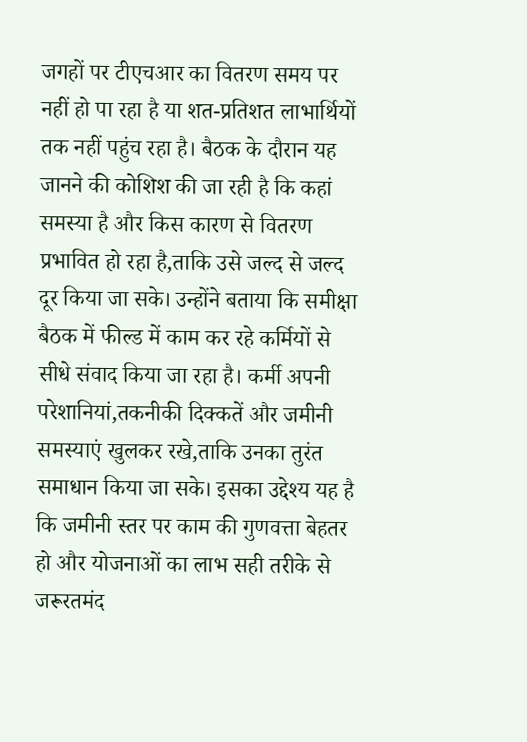जगहों पर टीएचआर का वितरण समय पर नहीं हो पा रहा है या शत-प्रतिशत लाभार्थियों तक नहीं पहुंच रहा है। बैठक के दौरान यह जानने की कोशिश की जा रही है कि कहां समस्या है और किस कारण से वितरण प्रभावित हो रहा है,ताकि उसे जल्द से जल्द दूर किया जा सके। उन्होंने बताया कि समीक्षा बैठक में फील्ड में काम कर रहे कर्मियों से सीधे संवाद किया जा रहा है। कर्मी अपनी परेशानियां,तकनीकी दिक्कतें और जमीनी समस्याएं खुलकर रखे,ताकि उनका तुरंत समाधान किया जा सके। इसका उद्देश्य यह है कि जमीनी स्तर पर काम की गुणवत्ता बेहतर हो और योजनाओं का लाभ सही तरीके से जरूरतमंद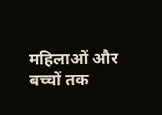महिलाओं और बच्चों तक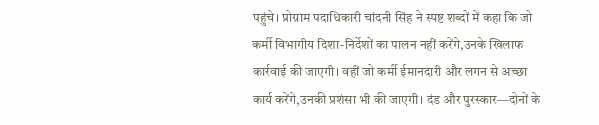पहुंचे। प्रोग्राम पदाधिकारी चांदनी सिंह ने स्पष्ट शब्दों में कहा कि जो कर्मी विभागीय दिशा-निर्देशों का पालन नहीं करेंगे,उनके खिलाफ कार्रवाई की जाएगी। वहीं जो कर्मी ईमानदारी और लगन से अच्छा कार्य करेंगे,उनकी प्रशंसा भी की जाएगी। दंड और पुरस्कार—दोनों के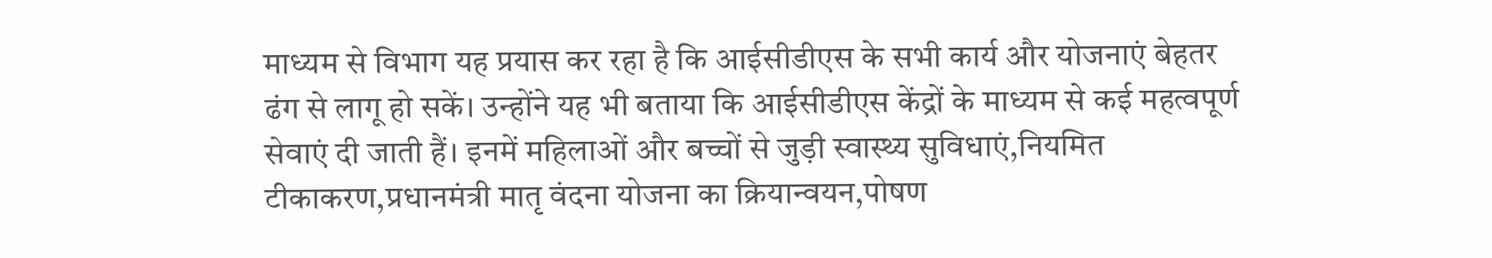माध्यम से विभाग यह प्रयास कर रहा है कि आईसीडीएस के सभी कार्य और योजनाएं बेहतर ढंग से लागू हो सकें। उन्होंने यह भी बताया कि आईसीडीएस केंद्रों के माध्यम से कई महत्वपूर्ण सेवाएं दी जाती हैं। इनमें महिलाओं और बच्चों से जुड़ी स्वास्थ्य सुविधाएं,नियमित टीकाकरण,प्रधानमंत्री मातृ वंदना योजना का क्रियान्वयन,पोषण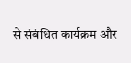से संबंधित कार्यक्रम और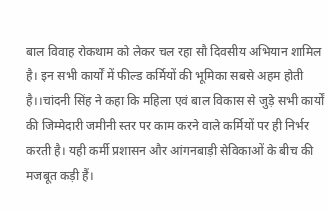बाल विवाह रोकथाम को लेकर चल रहा सौ दिवसीय अभियान शामिल है। इन सभी कार्यों में फील्ड कर्मियों की भूमिका सबसे अहम होती है।।चांदनी सिंह ने कहा कि महिला एवं बाल विकास से जुड़े सभी कार्यों की जिम्मेदारी जमीनी स्तर पर काम करने वाले कर्मियों पर ही निर्भर करती है। यही कर्मी प्रशासन और आंगनबाड़ी सेविकाओं के बीच की मजबूत कड़ी हैं।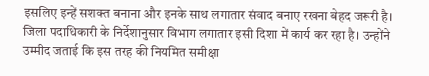इसलिए इन्हें सशक्त बनाना और इनके साथ लगातार संवाद बनाए रखना बेहद जरूरी है। जिला पदाधिकारी के निर्देशानुसार विभाग लगातार इसी दिशा में कार्य कर रहा है। उन्होंने उम्मीद जताई कि इस तरह की नियमित समीक्षा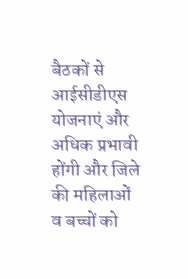बैठकों से आईसीडीएस योजनाएं और अधिक प्रभावी होंगी और जिले की महिलाओं व बच्चों को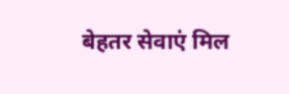बेहतर सेवाएं मिल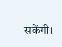सकेंगी।